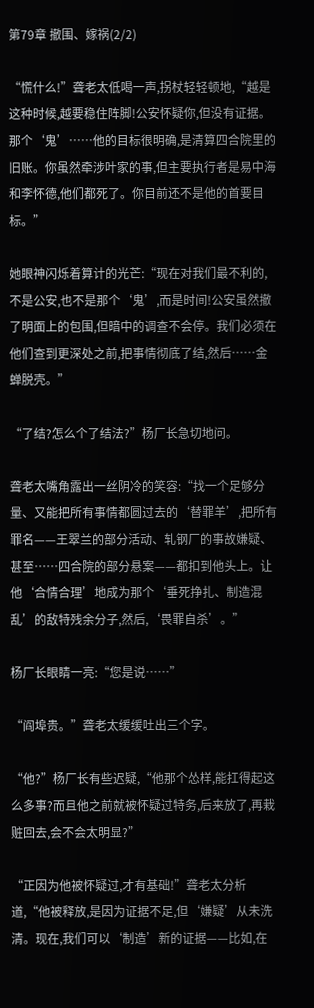第79章 撤围、嫁祸(2/2)

“慌什么!”聋老太低喝一声,拐杖轻轻顿地,“越是这种时候,越要稳住阵脚!公安怀疑你,但没有证据。那个‘鬼’……他的目标很明确,是清算四合院里的旧账。你虽然牵涉叶家的事,但主要执行者是易中海和李怀德,他们都死了。你目前还不是他的首要目标。”

她眼神闪烁着算计的光芒:“现在对我们最不利的,不是公安,也不是那个‘鬼’,而是时间!公安虽然撤了明面上的包围,但暗中的调查不会停。我们必须在他们查到更深处之前,把事情彻底了结,然后……金蝉脱壳。”

“了结?怎么个了结法?”杨厂长急切地问。

聋老太嘴角露出一丝阴冷的笑容:“找一个足够分量、又能把所有事情都圆过去的‘替罪羊’,把所有罪名——王翠兰的部分活动、轧钢厂的事故嫌疑、甚至……四合院的部分悬案——都扣到他头上。让他‘合情合理’地成为那个‘垂死挣扎、制造混乱’的敌特残余分子,然后,‘畏罪自杀’。”

杨厂长眼睛一亮:“您是说……”

“阎埠贵。”聋老太缓缓吐出三个字。

“他?”杨厂长有些迟疑,“他那个怂样,能扛得起这么多事?而且他之前就被怀疑过特务,后来放了,再栽赃回去,会不会太明显?”

“正因为他被怀疑过,才有基础!”聋老太分析道,“他被释放,是因为证据不足,但‘嫌疑’从未洗清。现在,我们可以‘制造’新的证据——比如,在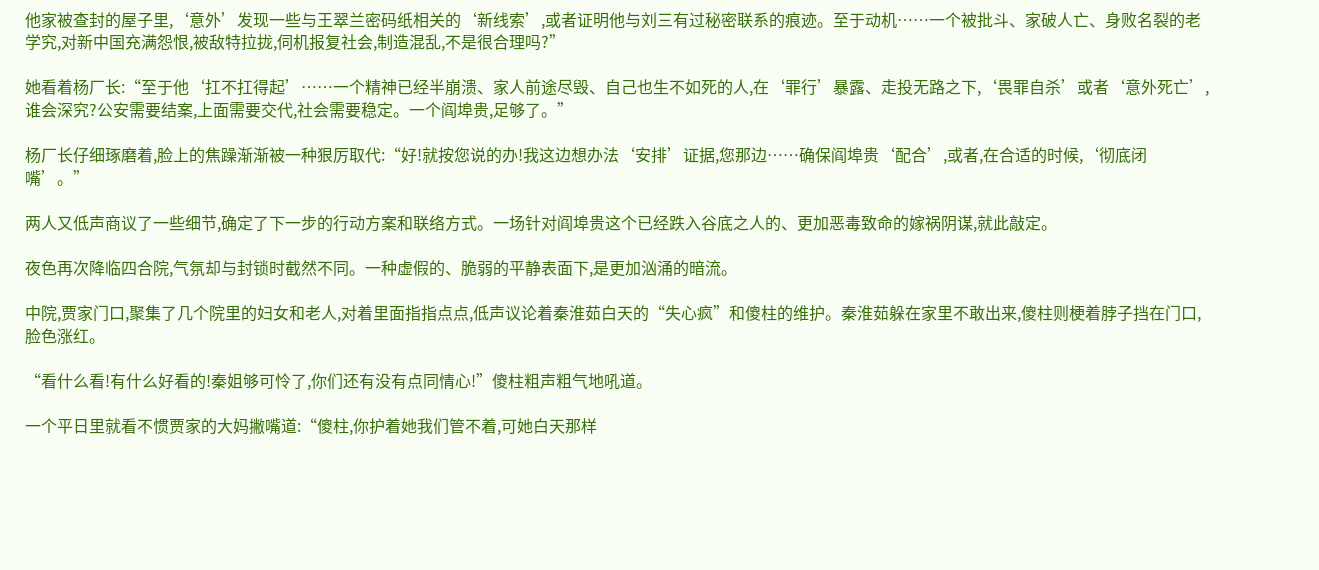他家被查封的屋子里,‘意外’发现一些与王翠兰密码纸相关的‘新线索’,或者证明他与刘三有过秘密联系的痕迹。至于动机……一个被批斗、家破人亡、身败名裂的老学究,对新中国充满怨恨,被敌特拉拢,伺机报复社会,制造混乱,不是很合理吗?”

她看着杨厂长:“至于他‘扛不扛得起’……一个精神已经半崩溃、家人前途尽毁、自己也生不如死的人,在‘罪行’暴露、走投无路之下,‘畏罪自杀’或者‘意外死亡’,谁会深究?公安需要结案,上面需要交代,社会需要稳定。一个阎埠贵,足够了。”

杨厂长仔细琢磨着,脸上的焦躁渐渐被一种狠厉取代:“好!就按您说的办!我这边想办法‘安排’证据,您那边……确保阎埠贵‘配合’,或者,在合适的时候,‘彻底闭嘴’。”

两人又低声商议了一些细节,确定了下一步的行动方案和联络方式。一场针对阎埠贵这个已经跌入谷底之人的、更加恶毒致命的嫁祸阴谋,就此敲定。

夜色再次降临四合院,气氛却与封锁时截然不同。一种虚假的、脆弱的平静表面下,是更加汹涌的暗流。

中院,贾家门口,聚集了几个院里的妇女和老人,对着里面指指点点,低声议论着秦淮茹白天的“失心疯”和傻柱的维护。秦淮茹躲在家里不敢出来,傻柱则梗着脖子挡在门口,脸色涨红。

“看什么看!有什么好看的!秦姐够可怜了,你们还有没有点同情心!”傻柱粗声粗气地吼道。

一个平日里就看不惯贾家的大妈撇嘴道:“傻柱,你护着她我们管不着,可她白天那样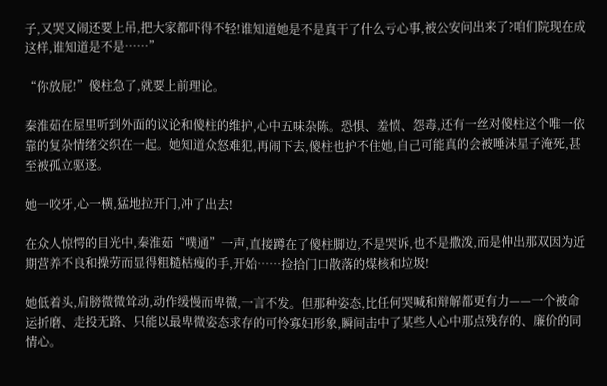子,又哭又闹还要上吊,把大家都吓得不轻!谁知道她是不是真干了什么亏心事,被公安问出来了?咱们院现在成这样,谁知道是不是……”

“你放屁!”傻柱急了,就要上前理论。

秦淮茹在屋里听到外面的议论和傻柱的维护,心中五味杂陈。恐惧、羞愤、怨毒,还有一丝对傻柱这个唯一依靠的复杂情绪交织在一起。她知道众怒难犯,再闹下去,傻柱也护不住她,自己可能真的会被唾沫星子淹死,甚至被孤立驱逐。

她一咬牙,心一横,猛地拉开门,冲了出去!

在众人惊愕的目光中,秦淮茹“噗通”一声,直接蹲在了傻柱脚边,不是哭诉,也不是撒泼,而是伸出那双因为近期营养不良和操劳而显得粗糙枯瘦的手,开始……捡拾门口散落的煤核和垃圾!

她低着头,肩膀微微耸动,动作缓慢而卑微,一言不发。但那种姿态,比任何哭喊和辩解都更有力——一个被命运折磨、走投无路、只能以最卑微姿态求存的可怜寡妇形象,瞬间击中了某些人心中那点残存的、廉价的同情心。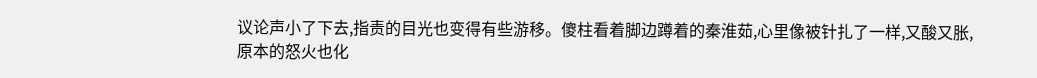议论声小了下去,指责的目光也变得有些游移。傻柱看着脚边蹲着的秦淮茹,心里像被针扎了一样,又酸又胀,原本的怒火也化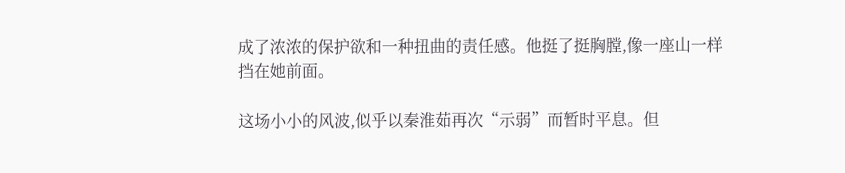成了浓浓的保护欲和一种扭曲的责任感。他挺了挺胸膛,像一座山一样挡在她前面。

这场小小的风波,似乎以秦淮茹再次“示弱”而暂时平息。但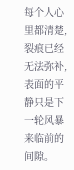每个人心里都清楚,裂痕已经无法弥补,表面的平静只是下一轮风暴来临前的间隙。